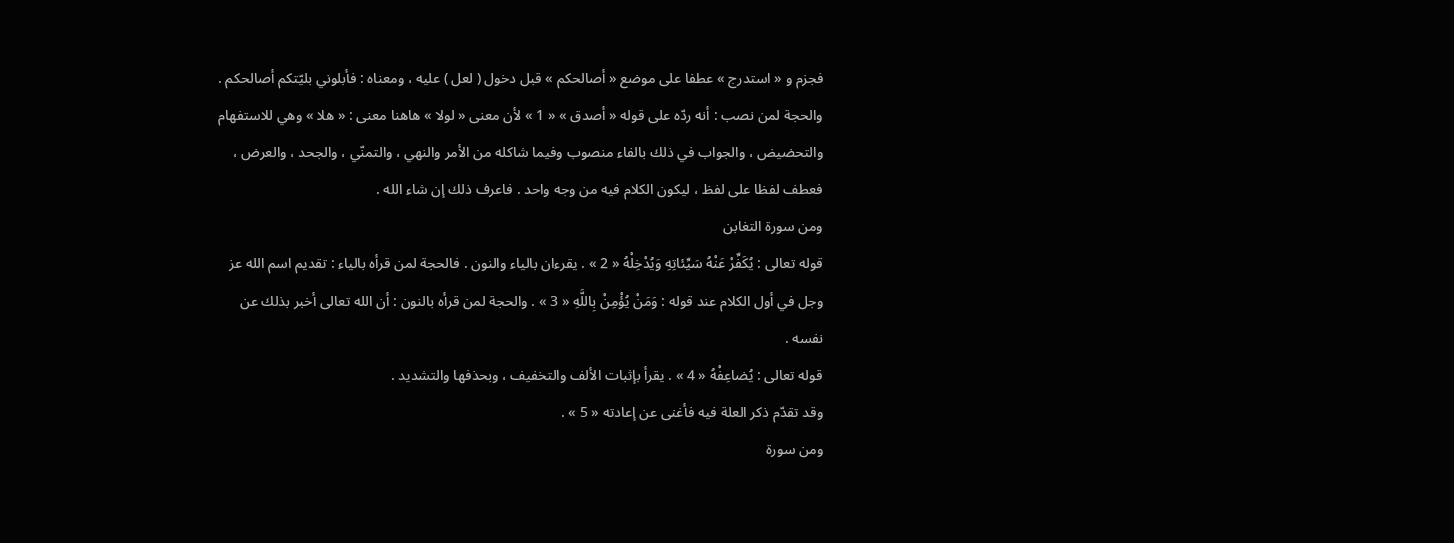فجزم و « استدرج » عطفا على موضع « أصالحكم » قبل دخول ( لعل ) عليه ، ومعناه : فأبلوني بليّتكم أصالحكم . والحجة لمن نصب : أنه ردّه على قوله « أصدق » « 1 » لأن معنى « لولا » هاهنا معنى : « هلا » وهي للاستفهام والتحضيض ، والجواب في ذلك بالفاء منصوب وفيما شاكله من الأمر والنهي ، والتمنّي ، والجحد ، والعرض ، فعطف لفظا على لفظ ، ليكون الكلام فيه من وجه واحد . فاعرف ذلك إن شاء الله .
ومن سورة التغابن
قوله تعالى : يُكَفِّرْ عَنْهُ سَيِّئاتِهِ وَيُدْخِلْهُ « 2 » . يقرءان بالياء والنون . فالحجة لمن قرأه بالياء : تقديم اسم الله عز وجل في أول الكلام عند قوله : وَمَنْ يُؤْمِنْ بِاللَّهِ « 3 » . والحجة لمن قرأه بالنون : أن الله تعالى أخبر بذلك عن نفسه .
قوله تعالى : يُضاعِفْهُ « 4 » . يقرأ بإثبات الألف والتخفيف ، وبحذفها والتشديد .
وقد تقدّم ذكر العلة فيه فأغنى عن إعادته « 5 » .
ومن سورة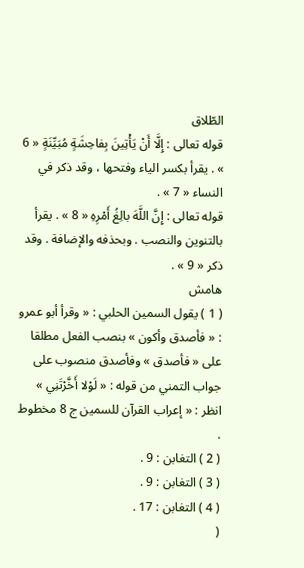الطّلاق
قوله تعالى : إِلَّا أَنْ يَأْتِينَ بِفاحِشَةٍ مُبَيِّنَةٍ « 6 » . يقرأ بكسر الياء وفتحها ، وقد ذكر في النساء « 7 » .
قوله تعالى : إِنَّ اللَّهَ بالِغُ أَمْرِهِ « 8 » . يقرأ بالتنوين والنصب . وبحذفه والإضافة . وقد ذكر « 9 » .
هامش
( 1 ) يقول السمين الحلبي : « وقرأ أبو عمرو : « فأصدق وأكون » بنصب الفعل مطلقا على « فأصدق » وفأصدق منصوب على جواب التمني من قوله : « لَوْلا أَخَّرْتَنِي » انظر : « إعراب القرآن للسمين ج 8 مخطوط .
( 2 ) التغابن : 9 .
( 3 ) التغابن : 9 .
( 4 ) التغابن : 17 .
(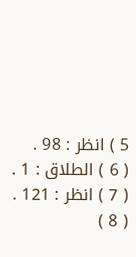5 ) انظر : 98 .
( 6 ) الطلاق : 1 .
( 7 ) انظر : 121 .
( 8 )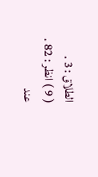الطلاق : 3 .
( 9 ) انظر : 82 . عند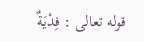قوله تعالى : فِدْيَةٌ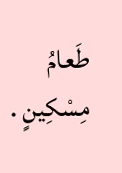طَعامُ مِسْكِينٍ .